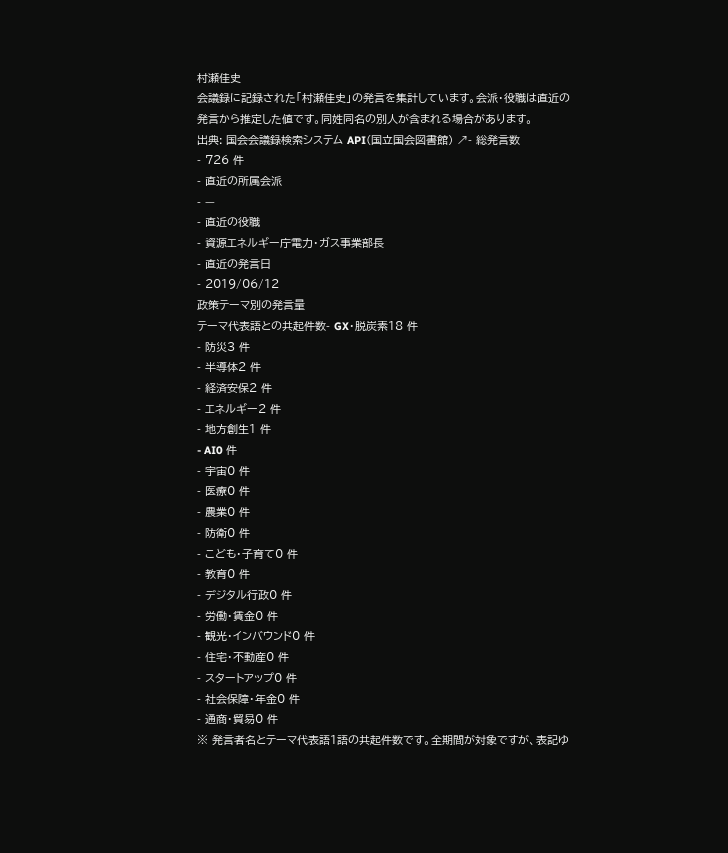村瀬佳史
会議録に記録された「村瀬佳史」の発言を集計しています。会派・役職は直近の発言から推定した値です。同姓同名の別人が含まれる場合があります。
出典: 国会会議録検索システム API(国立国会図書館) ↗- 総発言数
- 726 件
- 直近の所属会派
- —
- 直近の役職
- 資源エネルギー庁電力・ガス事業部長
- 直近の発言日
- 2019/06/12
政策テーマ別の発言量
テーマ代表語との共起件数- GX・脱炭素18 件
- 防災3 件
- 半導体2 件
- 経済安保2 件
- エネルギー2 件
- 地方創生1 件
- AI0 件
- 宇宙0 件
- 医療0 件
- 農業0 件
- 防衛0 件
- こども・子育て0 件
- 教育0 件
- デジタル行政0 件
- 労働・賃金0 件
- 観光・インバウンド0 件
- 住宅・不動産0 件
- スタートアップ0 件
- 社会保障・年金0 件
- 通商・貿易0 件
※ 発言者名とテーマ代表語1語の共起件数です。全期間が対象ですが、表記ゆ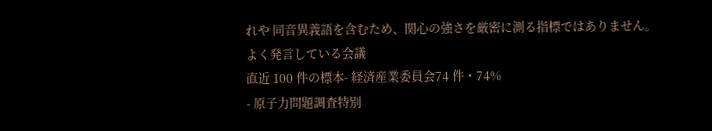れや 同音異義語を含むため、関心の強さを厳密に測る指標ではありません。
よく発言している会議
直近 100 件の標本- 経済産業委員会74 件・74%
- 原子力問題調査特別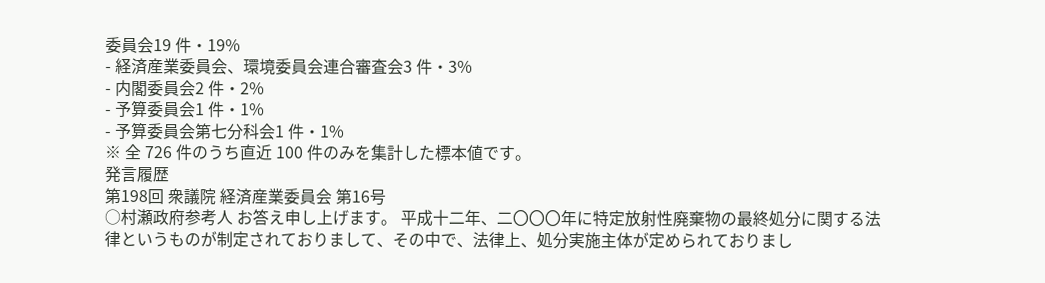委員会19 件・19%
- 経済産業委員会、環境委員会連合審査会3 件・3%
- 内閣委員会2 件・2%
- 予算委員会1 件・1%
- 予算委員会第七分科会1 件・1%
※ 全 726 件のうち直近 100 件のみを集計した標本値です。
発言履歴
第198回 衆議院 経済産業委員会 第16号
○村瀬政府参考人 お答え申し上げます。 平成十二年、二〇〇〇年に特定放射性廃棄物の最終処分に関する法律というものが制定されておりまして、その中で、法律上、処分実施主体が定められておりまし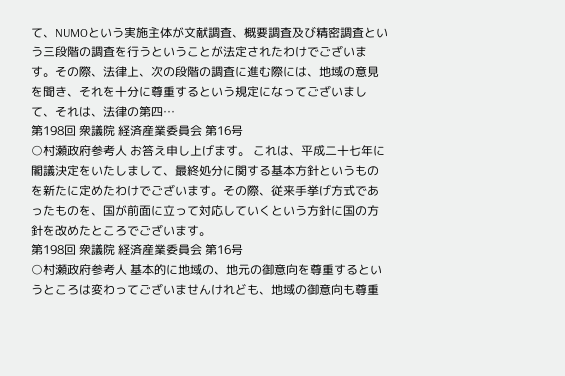て、NUMOという実施主体が文献調査、概要調査及び精密調査という三段階の調査を行うということが法定されたわけでございます。その際、法律上、次の段階の調査に進む際には、地域の意見を聞き、それを十分に尊重するという規定になってございまして、それは、法律の第四…
第198回 衆議院 経済産業委員会 第16号
○村瀬政府参考人 お答え申し上げます。 これは、平成二十七年に閣議決定をいたしまして、最終処分に関する基本方針というものを新たに定めたわけでございます。その際、従来手挙げ方式であったものを、国が前面に立って対応していくという方針に国の方針を改めたところでございます。
第198回 衆議院 経済産業委員会 第16号
○村瀬政府参考人 基本的に地域の、地元の御意向を尊重するというところは変わってございませんけれども、地域の御意向も尊重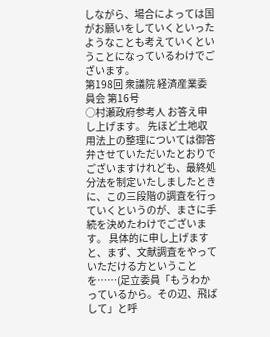しながら、場合によっては国がお願いをしていくといったようなことも考えていくということになっているわけでございます。
第198回 衆議院 経済産業委員会 第16号
○村瀬政府参考人 お答え申し上げます。 先ほど土地収用法上の整理については御答弁させていただいたとおりでございますけれども、最終処分法を制定いたしましたときに、この三段階の調査を行っていくというのが、まさに手続を決めたわけでございます。 具体的に申し上げますと、まず、文献調査をやっていただける方ということを……(足立委員「もうわかっているから。その辺、飛ばして」と呼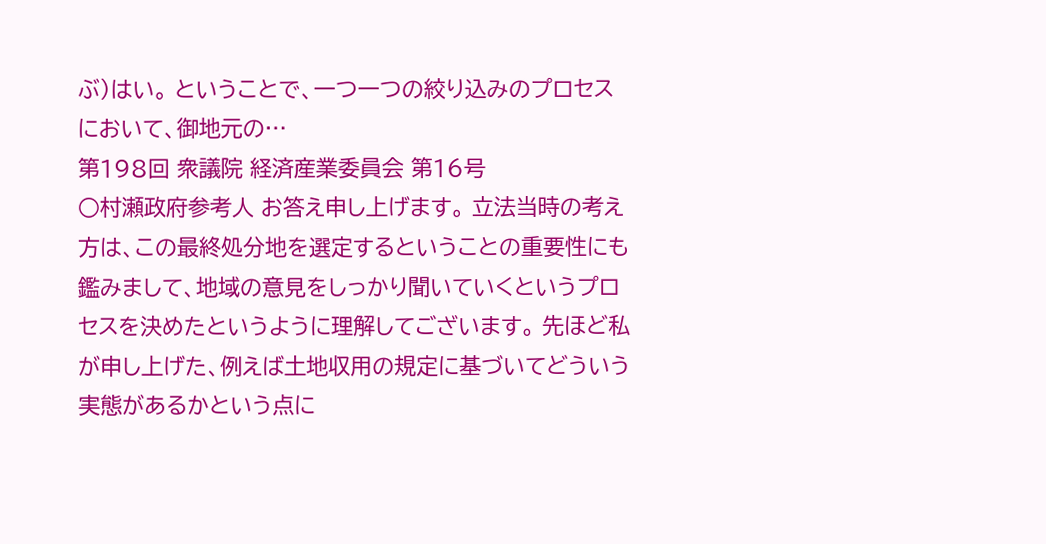ぶ)はい。 ということで、一つ一つの絞り込みのプロセスにおいて、御地元の…
第198回 衆議院 経済産業委員会 第16号
○村瀬政府参考人 お答え申し上げます。 立法当時の考え方は、この最終処分地を選定するということの重要性にも鑑みまして、地域の意見をしっかり聞いていくというプロセスを決めたというように理解してございます。 先ほど私が申し上げた、例えば土地収用の規定に基づいてどういう実態があるかという点に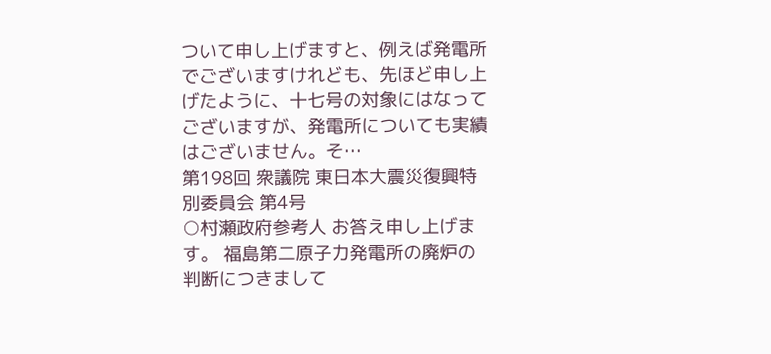ついて申し上げますと、例えば発電所でございますけれども、先ほど申し上げたように、十七号の対象にはなってございますが、発電所についても実績はございません。そ…
第198回 衆議院 東日本大震災復興特別委員会 第4号
○村瀬政府参考人 お答え申し上げます。 福島第二原子力発電所の廃炉の判断につきまして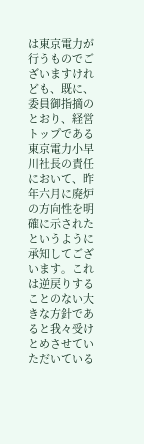は東京電力が行うものでございますけれども、既に、委員御指摘のとおり、経営トップである東京電力小早川社長の責任において、昨年六月に廃炉の方向性を明確に示されたというように承知してございます。これは逆戻りすることのない大きな方針であると我々受けとめさせていただいている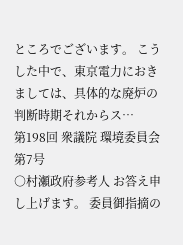ところでございます。 こうした中で、東京電力におきましては、具体的な廃炉の判断時期それからス…
第198回 衆議院 環境委員会 第7号
○村瀬政府参考人 お答え申し上げます。 委員御指摘の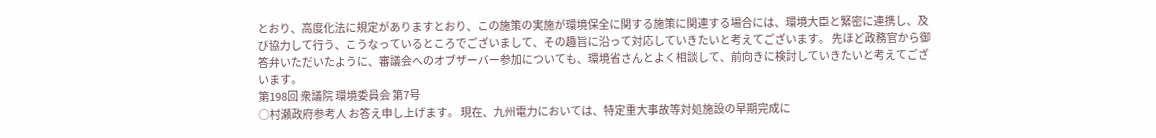とおり、高度化法に規定がありますとおり、この施策の実施が環境保全に関する施策に関連する場合には、環境大臣と緊密に連携し、及び協力して行う、こうなっているところでございまして、その趣旨に沿って対応していきたいと考えてございます。 先ほど政務官から御答弁いただいたように、審議会へのオブザーバー参加についても、環境省さんとよく相談して、前向きに検討していきたいと考えてございます。
第198回 衆議院 環境委員会 第7号
○村瀬政府参考人 お答え申し上げます。 現在、九州電力においては、特定重大事故等対処施設の早期完成に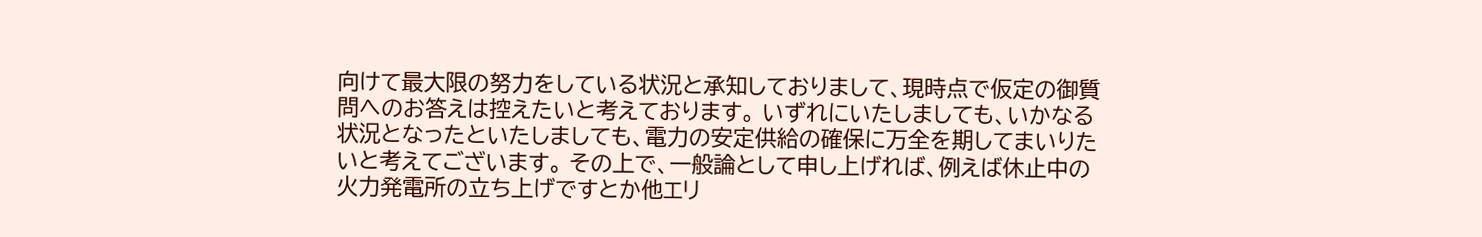向けて最大限の努力をしている状況と承知しておりまして、現時点で仮定の御質問へのお答えは控えたいと考えております。 いずれにいたしましても、いかなる状況となったといたしましても、電力の安定供給の確保に万全を期してまいりたいと考えてございます。 その上で、一般論として申し上げれば、例えば休止中の火力発電所の立ち上げですとか他エリ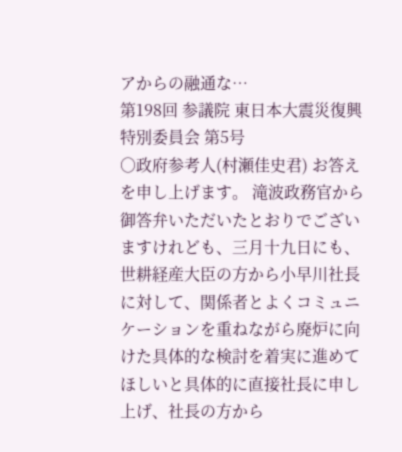アからの融通な…
第198回 参議院 東日本大震災復興特別委員会 第5号
○政府参考人(村瀬佳史君) お答えを申し上げます。 滝波政務官から御答弁いただいたとおりでございますけれども、三月十九日にも、世耕経産大臣の方から小早川社長に対して、関係者とよくコミュニケーションを重ねながら廃炉に向けた具体的な検討を着実に進めてほしいと具体的に直接社長に申し上げ、社長の方から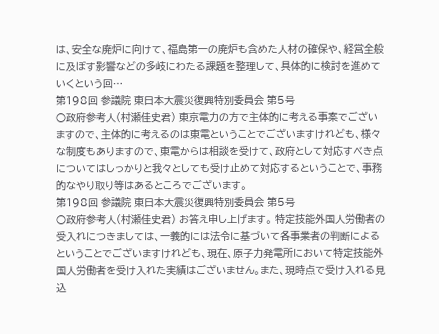は、安全な廃炉に向けて、福島第一の廃炉も含めた人材の確保や、経営全般に及ぼす影響などの多岐にわたる課題を整理して、具体的に検討を進めていくという回…
第198回 参議院 東日本大震災復興特別委員会 第5号
○政府参考人(村瀬佳史君) 東京電力の方で主体的に考える事案でございますので、主体的に考えるのは東電ということでございますけれども、様々な制度もありますので、東電からは相談を受けて、政府として対応すべき点についてはしっかりと我々としても受け止めて対応するということで、事務的なやり取り等はあるところでございます。
第198回 参議院 東日本大震災復興特別委員会 第5号
○政府参考人(村瀬佳史君) お答え申し上げます。 特定技能外国人労働者の受入れにつきましては、一義的には法令に基づいて各事業者の判断によるということでございますけれども、現在、原子力発電所において特定技能外国人労働者を受け入れた実績はございません。また、現時点で受け入れる見込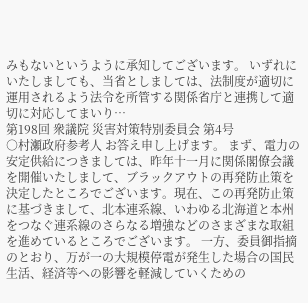みもないというように承知してございます。 いずれにいたしましても、当省としましては、法制度が適切に運用されるよう法令を所管する関係省庁と連携して適切に対応してまいり…
第198回 衆議院 災害対策特別委員会 第4号
○村瀬政府参考人 お答え申し上げます。 まず、電力の安定供給につきましては、昨年十一月に関係閣僚会議を開催いたしまして、ブラックアウトの再発防止策を決定したところでございます。現在、この再発防止策に基づきまして、北本連系線、いわゆる北海道と本州をつなぐ連系線のさらなる増強などのさまざまな取組を進めているところでございます。 一方、委員御指摘のとおり、万が一の大規模停電が発生した場合の国民生活、経済等への影響を軽減していくための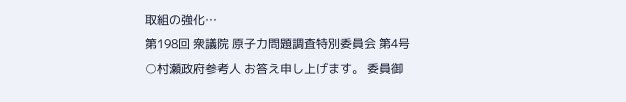取組の強化…
第198回 衆議院 原子力問題調査特別委員会 第4号
○村瀬政府参考人 お答え申し上げます。 委員御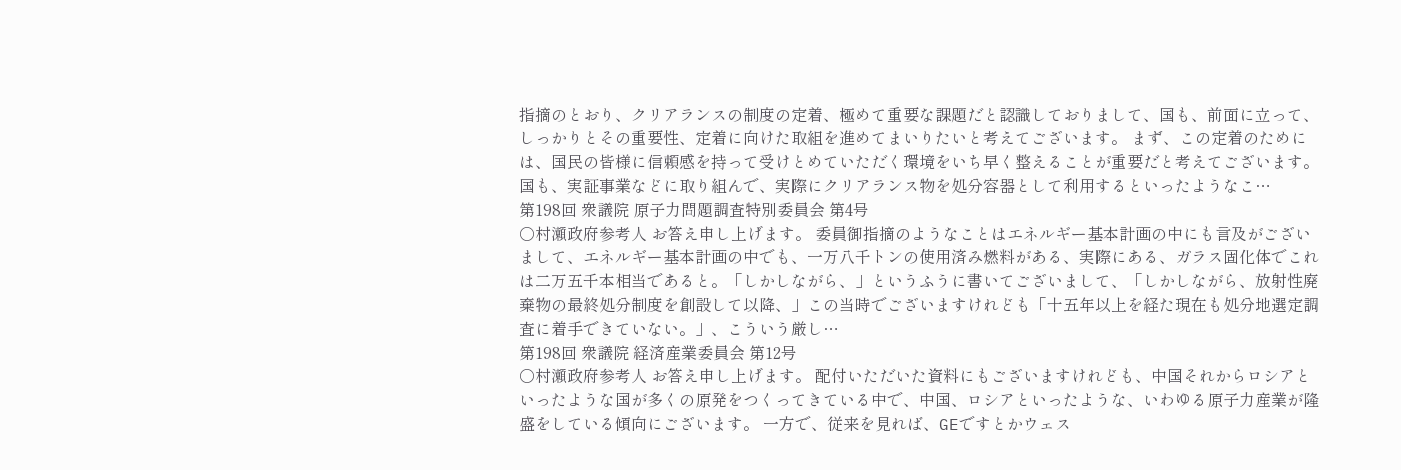指摘のとおり、クリアランスの制度の定着、極めて重要な課題だと認識しておりまして、国も、前面に立って、しっかりとその重要性、定着に向けた取組を進めてまいりたいと考えてございます。 まず、この定着のためには、国民の皆様に信頼感を持って受けとめていただく環境をいち早く整えることが重要だと考えてございます。 国も、実証事業などに取り組んで、実際にクリアランス物を処分容器として利用するといったようなこ…
第198回 衆議院 原子力問題調査特別委員会 第4号
○村瀬政府参考人 お答え申し上げます。 委員御指摘のようなことはエネルギー基本計画の中にも言及がございまして、エネルギー基本計画の中でも、一万八千トンの使用済み燃料がある、実際にある、ガラス固化体でこれは二万五千本相当であると。「しかしながら、」というふうに書いてございまして、「しかしながら、放射性廃棄物の最終処分制度を創設して以降、」この当時でございますけれども「十五年以上を経た現在も処分地選定調査に着手できていない。」、こういう厳し…
第198回 衆議院 経済産業委員会 第12号
○村瀬政府参考人 お答え申し上げます。 配付いただいた資料にもございますけれども、中国それからロシアといったような国が多くの原発をつくってきている中で、中国、ロシアといったような、いわゆる原子力産業が隆盛をしている傾向にございます。 一方で、従来を見れば、GEですとかウェス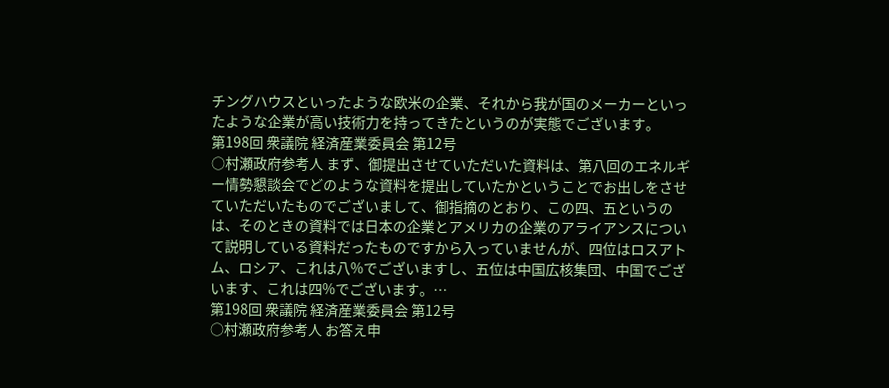チングハウスといったような欧米の企業、それから我が国のメーカーといったような企業が高い技術力を持ってきたというのが実態でございます。
第198回 衆議院 経済産業委員会 第12号
○村瀬政府参考人 まず、御提出させていただいた資料は、第八回のエネルギー情勢懇談会でどのような資料を提出していたかということでお出しをさせていただいたものでございまして、御指摘のとおり、この四、五というのは、そのときの資料では日本の企業とアメリカの企業のアライアンスについて説明している資料だったものですから入っていませんが、四位はロスアトム、ロシア、これは八%でございますし、五位は中国広核集団、中国でございます、これは四%でございます。…
第198回 衆議院 経済産業委員会 第12号
○村瀬政府参考人 お答え申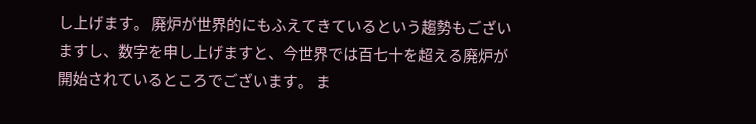し上げます。 廃炉が世界的にもふえてきているという趨勢もございますし、数字を申し上げますと、今世界では百七十を超える廃炉が開始されているところでございます。 ま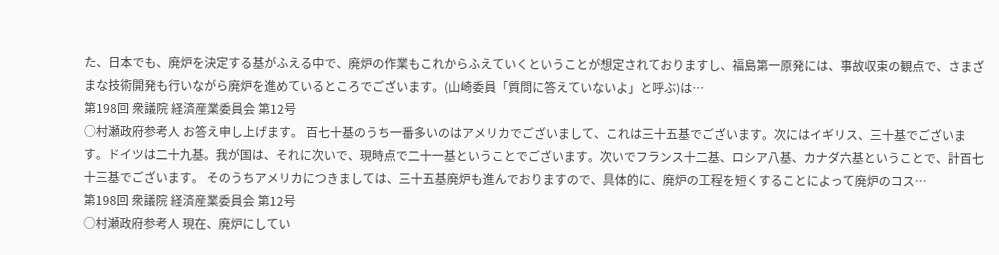た、日本でも、廃炉を決定する基がふえる中で、廃炉の作業もこれからふえていくということが想定されておりますし、福島第一原発には、事故収束の観点で、さまざまな技術開発も行いながら廃炉を進めているところでございます。(山崎委員「質問に答えていないよ」と呼ぶ)は…
第198回 衆議院 経済産業委員会 第12号
○村瀬政府参考人 お答え申し上げます。 百七十基のうち一番多いのはアメリカでございまして、これは三十五基でございます。次にはイギリス、三十基でございます。ドイツは二十九基。我が国は、それに次いで、現時点で二十一基ということでございます。次いでフランス十二基、ロシア八基、カナダ六基ということで、計百七十三基でございます。 そのうちアメリカにつきましては、三十五基廃炉も進んでおりますので、具体的に、廃炉の工程を短くすることによって廃炉のコス…
第198回 衆議院 経済産業委員会 第12号
○村瀬政府参考人 現在、廃炉にしてい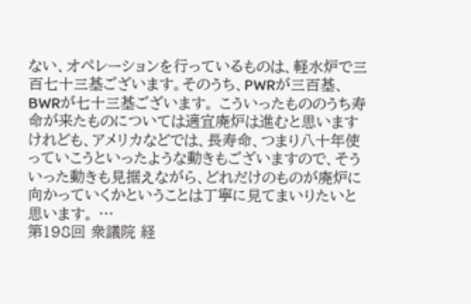ない、オペレーションを行っているものは、軽水炉で三百七十三基ございます。そのうち、PWRが三百基、BWRが七十三基ございます。 こういったもののうち寿命が来たものについては適宜廃炉は進むと思いますけれども、アメリカなどでは、長寿命、つまり八十年使っていこうといったような動きもございますので、そういった動きも見据えながら、どれだけのものが廃炉に向かっていくかということは丁寧に見てまいりたいと思います。 …
第198回 衆議院 経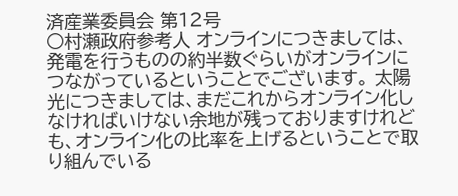済産業委員会 第12号
○村瀬政府参考人 オンラインにつきましては、発電を行うものの約半数ぐらいがオンラインにつながっているということでございます。 太陽光につきましては、まだこれからオンライン化しなければいけない余地が残っておりますけれども、オンライン化の比率を上げるということで取り組んでいる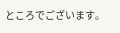ところでございます。